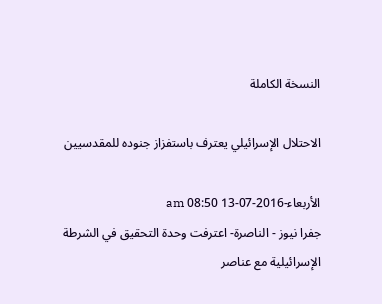النسخة الكاملة

الاحتلال الإسرائيلي يعترف باستفزاز جنوده للمقدسيين

الأربعاء-2016-07-13 08:50 am
جفرا نيوز - الناصرة- اعترفت وحدة التحقيق في الشرطة الإسرائيلية مع عناصر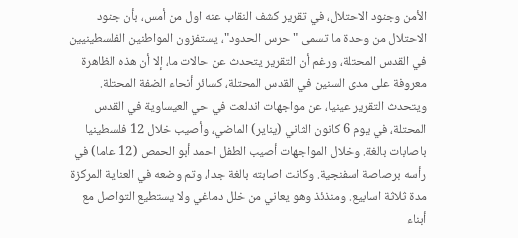الأمن وجنود الاحتلال، في تقرير كشف النقاب عنه اول من أمس، بأن جنود الاحتلال من وحدة ما تسمى "حرس الحدود"، يستفزون المواطنين الفلسطينيين في القدس المحتلة، ورغم أن التقرير يتحدث عن حالات ما، إلا أن هذه الظاهرة معروفة على مدى السنين في القدس المحتلة، كسائر أنحاء الضفة المحتلة. ويتحدث التقرير عينيا، عن مواجهات اندلعت في حي العيساوية في القدس المحتلة، في يوم 6 كانون الثاني (يناير) الماضي، وأصيب خلال 12 فلسطينيا باصابات بالغة. وخلال المواجهات أصيب الطفل احمد أبو الحمص (12 عاما) في رأسه برصاصة اسفنجية. وكانت اصابته بالغة جدا، وتم وضعه في العناية المركزة مدة ثلاثة اسابيع. ومنذئذ وهو يعاني من خلل دماغي ولا يستطيع التواصل مع أبناء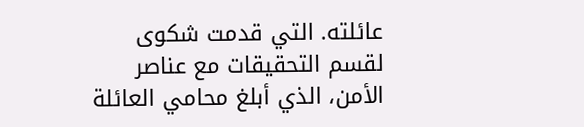عائلته. التي قدمت شكوى لقسم التحقيقات مع عناصر الأمن، الذي أبلغ محامي العائلة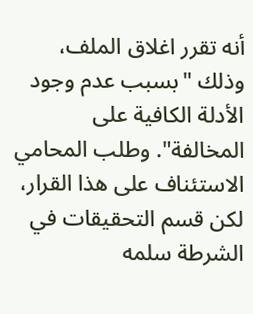أنه تقرر اغلاق الملف، وذلك "بسبب عدم وجود الأدلة الكافية على المخالفة". وطلب المحامي الاستئناف على هذا القرار، لكن قسم التحقيقات في الشرطة سلمه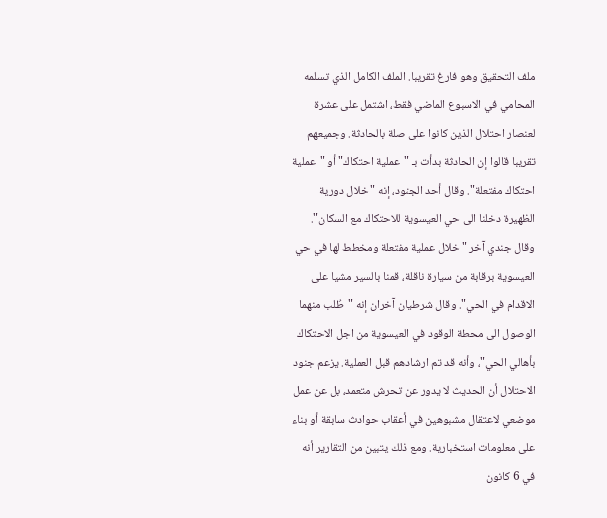ملف التحقيق وهو فارغ تقريبا. الملف الكامل الذي تسلمه المحامي في الاسبوع الماضي فقط، اشتمل على عشرة لعنصار احتلال الذين كانوا على صلة بالحادثة. وجميعهم تقريبا قالوا إن الحادثة بدأت بـ "عملية احتكاك" أو "عملية احتكاك مفتعلة". وقال أحد الجنود، إنه "خلال دورية الظهيرة دخلنا الى حي العيسوية للاحتكاك مع السكان". وقال جندي آخر "خلال عملية مفتعلة ومخطط لها في حي العيسوية برقابة من سيارة ناقلة، قمنا بالسير مشيا على الاقدام في الحي". وقال شرطيان آخران إنه "طُلب منهما الوصول الى محطة الوقود في العيسوية من اجل الاحتكاك بأهالي الحي"، وأنه قد تم ارشادهم قبل العملية. يزعم جنود الاحتلال أن الحديث لا يدور عن تحرش متعمد، بل عن عمل موضعي لاعتقال مشبوهين في أعقاب حوادث سابقة أو بناء على معلومات استخبارية. ومع ذلك يتبين من التقارير أنه في 6 كانون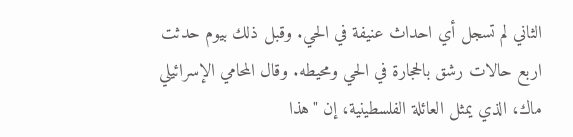الثاني لم تسجل أي احداث عنيفة في الحي. وقبل ذلك بيوم حدثت اربع حالات رشق بالحجارة في الحي ومحيطه. وقال المحامي الإسرائيلي ماك، الذي يمثل العائلة الفلسطينية، إن "هذا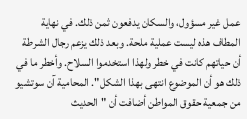عمل غير مسؤول، والسكان يدفعون ثمن ذلك. في نهاية المطاف هذه ليست عملية ملحة. وبعد ذلك يزعم رجال الشرطة أن حياتهم كانت في خطر ولهذا استخدموا السلاح. وأخطر ما في ذلك هو أن الموضوع انتهى بهذا الشكل". المحامية آن سوتشيو من جمعية حقوق المواطن أضافت أن "الحديث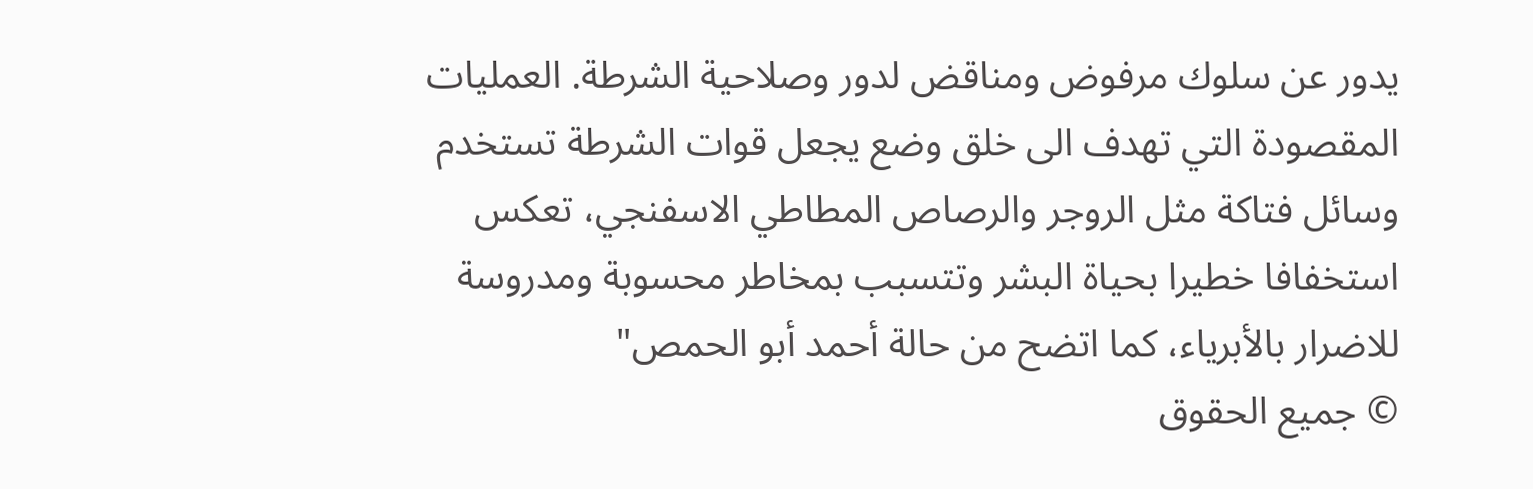يدور عن سلوك مرفوض ومناقض لدور وصلاحية الشرطة. العمليات المقصودة التي تهدف الى خلق وضع يجعل قوات الشرطة تستخدم وسائل فتاكة مثل الروجر والرصاص المطاطي الاسفنجي، تعكس استخفافا خطيرا بحياة البشر وتتسبب بمخاطر محسوبة ومدروسة للاضرار بالأبرياء، كما اتضح من حالة أحمد أبو الحمص"
© جميع الحقوق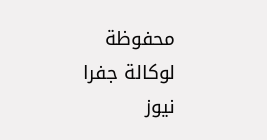محفوظة لوكالة جفرا نيوز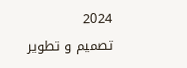2024
تصميم و تطوير